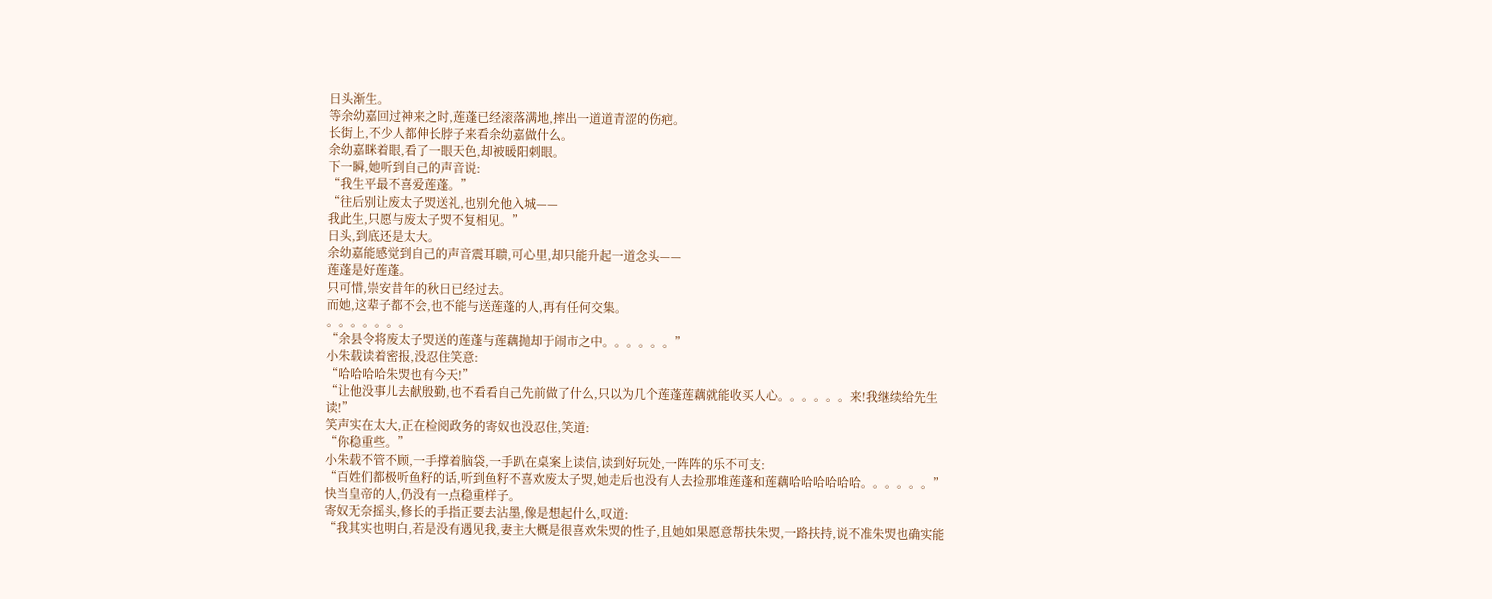日头渐生。
等余幼嘉回过神来之时,莲蓬已经滚落满地,摔出一道道青涩的伤疤。
长街上,不少人都伸长脖子来看余幼嘉做什么。
余幼嘉眯着眼,看了一眼天色,却被暖阳刺眼。
下一瞬,她听到自己的声音说:
“我生平最不喜爱莲蓬。”
“往后别让废太子焽送礼,也别允他入城——
我此生,只愿与废太子焽不复相见。”
日头,到底还是太大。
余幼嘉能感觉到自己的声音震耳聩,可心里,却只能升起一道念头——
莲蓬是好莲蓬。
只可惜,崇安昔年的秋日已经过去。
而她,这辈子都不会,也不能与送莲蓬的人,再有任何交集。
。。。。。。。
“余县令将废太子焽送的莲蓬与莲藕抛却于闹市之中。。。。。。”
小朱载读着密报,没忍住笑意:
“哈哈哈哈朱焽也有今天!”
“让他没事儿去献殷勤,也不看看自己先前做了什么,只以为几个莲蓬莲藕就能收买人心。。。。。。来!我继续给先生读!”
笑声实在太大,正在检阅政务的寄奴也没忍住,笑道:
“你稳重些。”
小朱载不管不顾,一手撑着脑袋,一手趴在桌案上读信,读到好玩处,一阵阵的乐不可支:
“百姓们都极听鱼籽的话,听到鱼籽不喜欢废太子焽,她走后也没有人去捡那堆莲蓬和莲藕哈哈哈哈哈哈。。。。。。”
快当皇帝的人,仍没有一点稳重样子。
寄奴无奈摇头,修长的手指正要去沾墨,像是想起什么,叹道:
“我其实也明白,若是没有遇见我,妻主大概是很喜欢朱焽的性子,且她如果愿意帮扶朱焽,一路扶持,说不准朱焽也确实能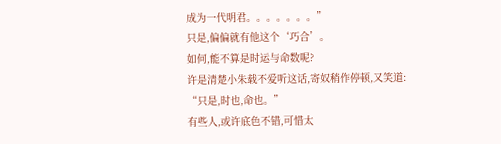成为一代明君。。。。。。。”
只是,偏偏就有他这个‘巧合’。
如何,能不算是时运与命数呢?
许是清楚小朱载不爱听这话,寄奴稍作停顿,又笑道:
“只是,时也,命也。”
有些人,或许底色不错,可惜太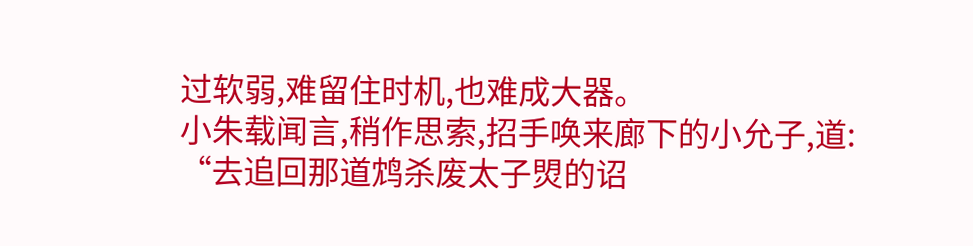过软弱,难留住时机,也难成大器。
小朱载闻言,稍作思索,招手唤来廊下的小允子,道:
“去追回那道鸩杀废太子焽的诏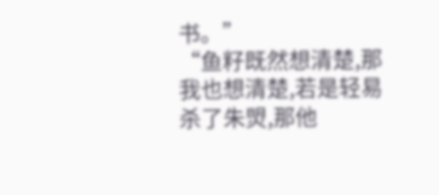书。”
“鱼籽既然想清楚,那我也想清楚,若是轻易杀了朱焽,那他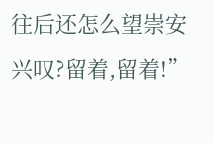往后还怎么望崇安兴叹?留着,留着!”